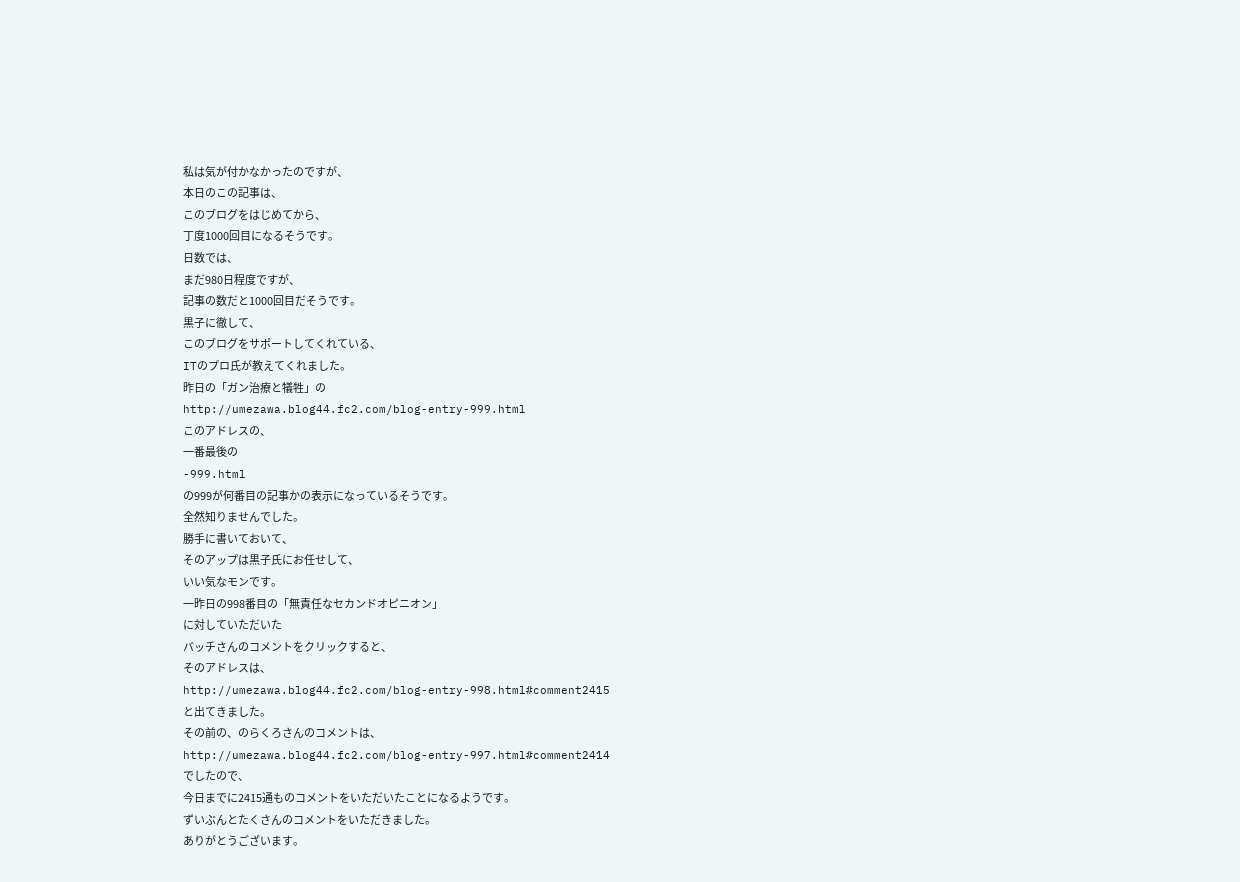私は気が付かなかったのですが、
本日のこの記事は、
このブログをはじめてから、
丁度1000回目になるそうです。
日数では、
まだ980日程度ですが、
記事の数だと1000回目だそうです。
黒子に徹して、
このブログをサポートしてくれている、
ITのプロ氏が教えてくれました。
昨日の「ガン治療と犠牲」の
http://umezawa.blog44.fc2.com/blog-entry-999.html
このアドレスの、
一番最後の
-999.html
の999が何番目の記事かの表示になっているそうです。
全然知りませんでした。
勝手に書いておいて、
そのアップは黒子氏にお任せして、
いい気なモンです。
一昨日の998番目の「無責任なセカンドオピニオン」
に対していただいた
バッチさんのコメントをクリックすると、
そのアドレスは、
http://umezawa.blog44.fc2.com/blog-entry-998.html#comment2415
と出てきました。
その前の、のらくろさんのコメントは、
http://umezawa.blog44.fc2.com/blog-entry-997.html#comment2414
でしたので、
今日までに2415通ものコメントをいただいたことになるようです。
ずいぶんとたくさんのコメントをいただきました。
ありがとうございます。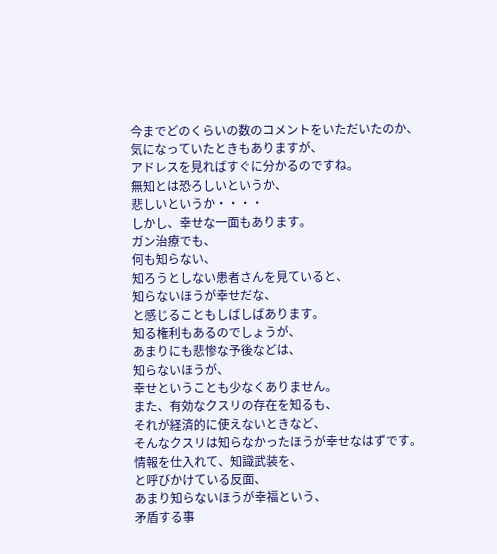今までどのくらいの数のコメントをいただいたのか、
気になっていたときもありますが、
アドレスを見ればすぐに分かるのですね。
無知とは恐ろしいというか、
悲しいというか・・・・
しかし、幸せな一面もあります。
ガン治療でも、
何も知らない、
知ろうとしない患者さんを見ていると、
知らないほうが幸せだな、
と感じることもしばしばあります。
知る権利もあるのでしょうが、
あまりにも悲惨な予後などは、
知らないほうが、
幸せということも少なくありません。
また、有効なクスリの存在を知るも、
それが経済的に使えないときなど、
そんなクスリは知らなかったほうが幸せなはずです。
情報を仕入れて、知識武装を、
と呼びかけている反面、
あまり知らないほうが幸福という、
矛盾する事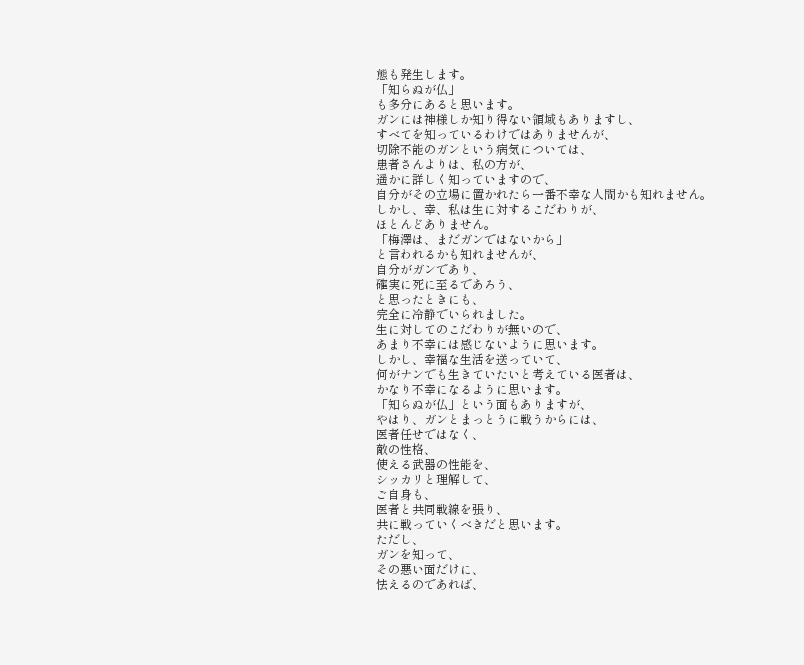態も発生します。
「知らぬが仏」
も多分にあると思います。
ガンには神様しか知り得ない領域もありますし、
すべてを知っているわけではありませんが、
切除不能のガンという病気については、
患者さんよりは、私の方が、
遥かに詳しく知っていますので、
自分がその立場に置かれたら一番不幸な人間かも知れません。
しかし、幸、私は生に対するこだわりが、
ほとんどありません。
「梅澤は、まだガンではないから」
と言われるかも知れませんが、
自分がガンであり、
確実に死に至るであろう、
と思ったときにも、
完全に冷静でいられました。
生に対してのこだわりが無いので、
あまり不幸には感じないように思います。
しかし、幸福な生活を送っていて、
何がナンでも生きていたいと考えている医者は、
かなり不幸になるように思います。
「知らぬが仏」という面もありますが、
やはり、ガンとまっとうに戦うからには、
医者任せではなく、
敵の性格、
使える武器の性能を、
シッカリと理解して、
ご自身も、
医者と共同戦線を張り、
共に戦っていくべきだと思います。
ただし、
ガンを知って、
その悪い面だけに、
怯えるのであれば、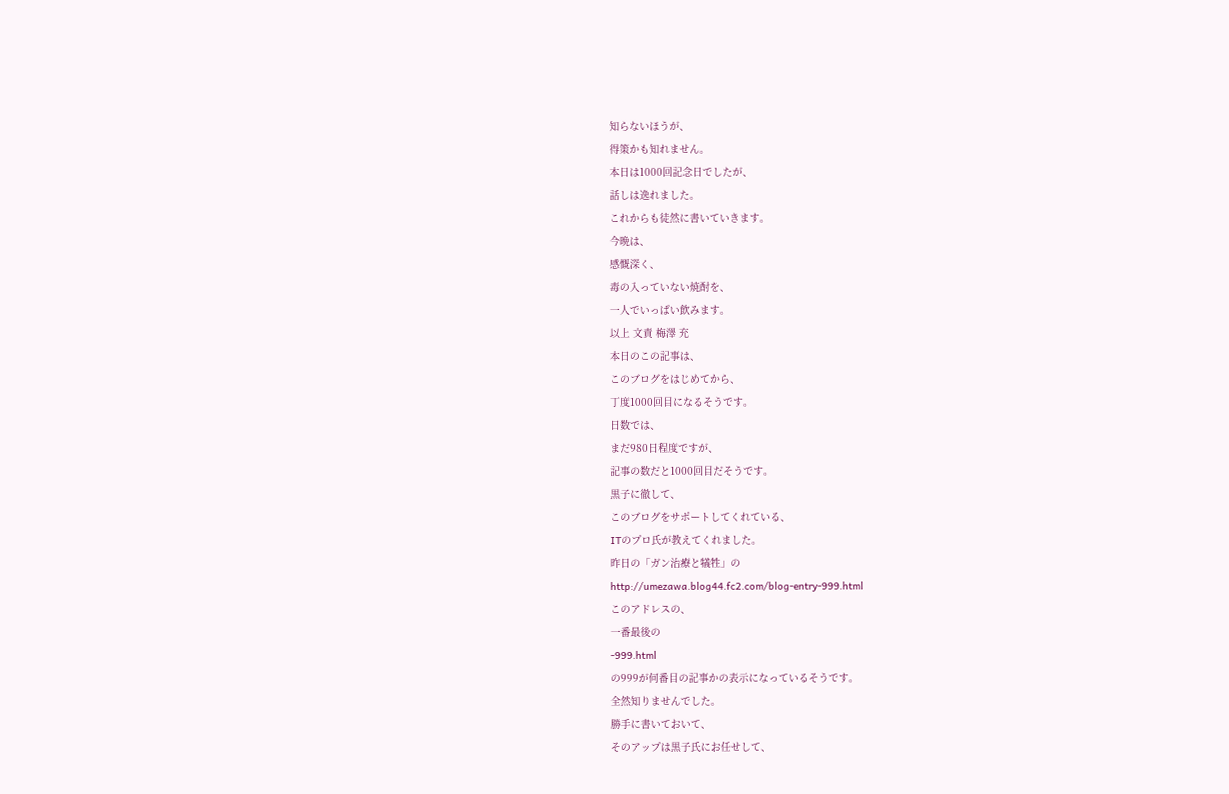知らないほうが、
得策かも知れません。
本日は1000回記念日でしたが、
話しは逸れました。
これからも徒然に書いていきます。
今晩は、
感慨深く、
毒の入っていない焼酎を、
一人でいっぱい飲みます。
以上 文責 梅澤 充
本日のこの記事は、
このブログをはじめてから、
丁度1000回目になるそうです。
日数では、
まだ980日程度ですが、
記事の数だと1000回目だそうです。
黒子に徹して、
このブログをサポートしてくれている、
ITのプロ氏が教えてくれました。
昨日の「ガン治療と犠牲」の
http://umezawa.blog44.fc2.com/blog-entry-999.html
このアドレスの、
一番最後の
-999.html
の999が何番目の記事かの表示になっているそうです。
全然知りませんでした。
勝手に書いておいて、
そのアップは黒子氏にお任せして、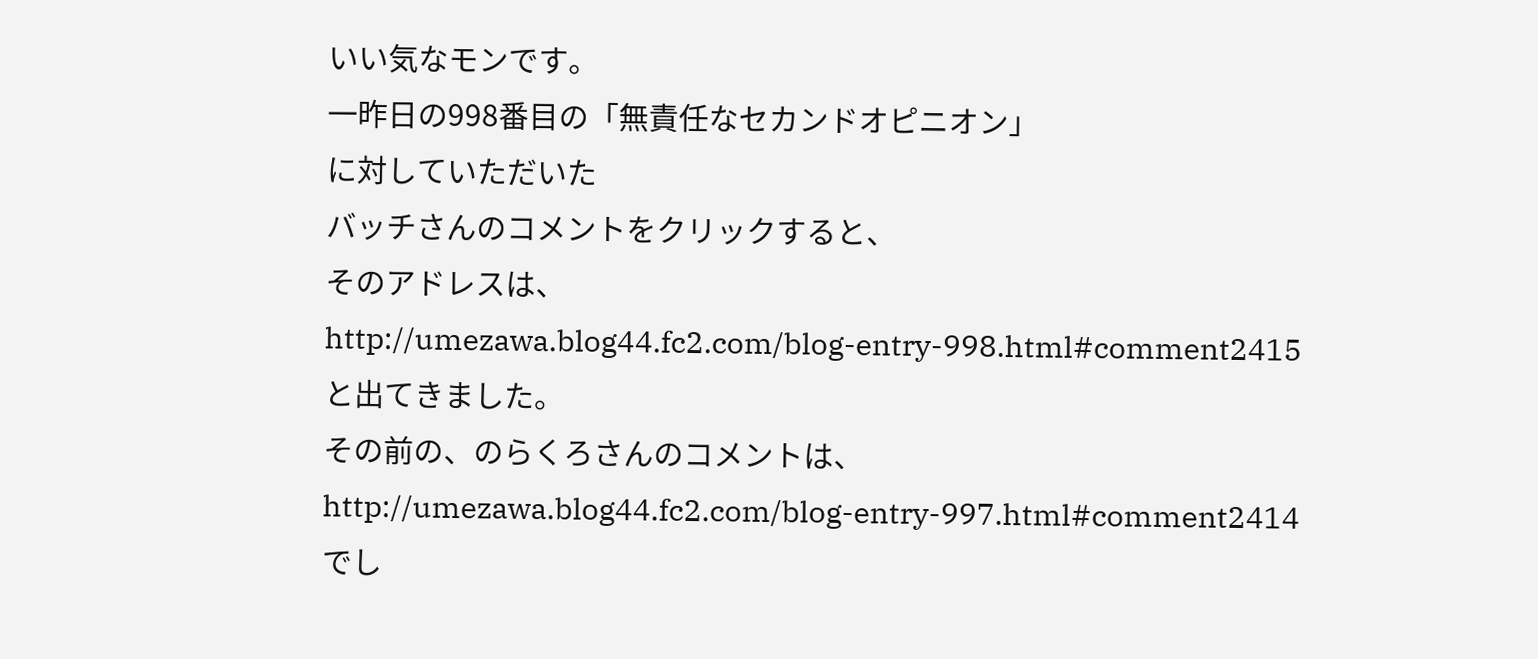いい気なモンです。
一昨日の998番目の「無責任なセカンドオピニオン」
に対していただいた
バッチさんのコメントをクリックすると、
そのアドレスは、
http://umezawa.blog44.fc2.com/blog-entry-998.html#comment2415
と出てきました。
その前の、のらくろさんのコメントは、
http://umezawa.blog44.fc2.com/blog-entry-997.html#comment2414
でし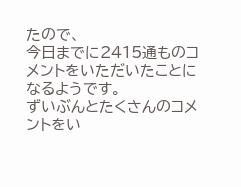たので、
今日までに2415通ものコメントをいただいたことになるようです。
ずいぶんとたくさんのコメントをい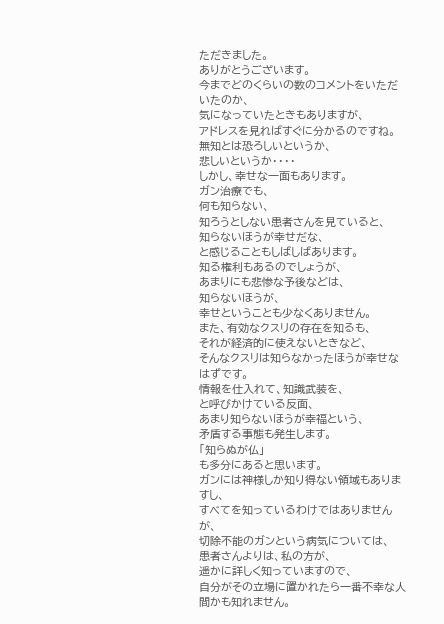ただきました。
ありがとうございます。
今までどのくらいの数のコメントをいただいたのか、
気になっていたときもありますが、
アドレスを見ればすぐに分かるのですね。
無知とは恐ろしいというか、
悲しいというか・・・・
しかし、幸せな一面もあります。
ガン治療でも、
何も知らない、
知ろうとしない患者さんを見ていると、
知らないほうが幸せだな、
と感じることもしばしばあります。
知る権利もあるのでしょうが、
あまりにも悲惨な予後などは、
知らないほうが、
幸せということも少なくありません。
また、有効なクスリの存在を知るも、
それが経済的に使えないときなど、
そんなクスリは知らなかったほうが幸せなはずです。
情報を仕入れて、知識武装を、
と呼びかけている反面、
あまり知らないほうが幸福という、
矛盾する事態も発生します。
「知らぬが仏」
も多分にあると思います。
ガンには神様しか知り得ない領域もありますし、
すべてを知っているわけではありませんが、
切除不能のガンという病気については、
患者さんよりは、私の方が、
遥かに詳しく知っていますので、
自分がその立場に置かれたら一番不幸な人間かも知れません。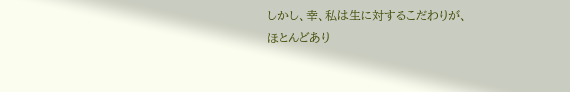しかし、幸、私は生に対するこだわりが、
ほとんどあり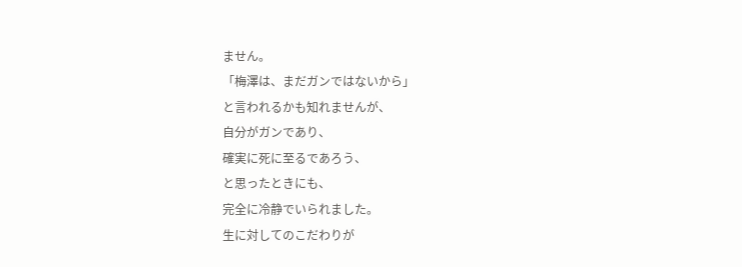ません。
「梅澤は、まだガンではないから」
と言われるかも知れませんが、
自分がガンであり、
確実に死に至るであろう、
と思ったときにも、
完全に冷静でいられました。
生に対してのこだわりが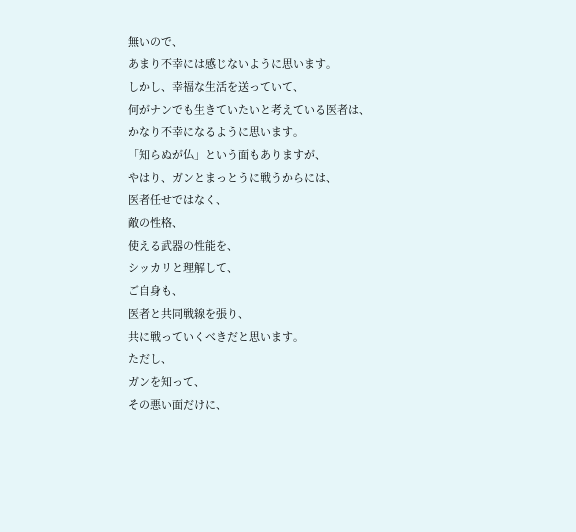無いので、
あまり不幸には感じないように思います。
しかし、幸福な生活を送っていて、
何がナンでも生きていたいと考えている医者は、
かなり不幸になるように思います。
「知らぬが仏」という面もありますが、
やはり、ガンとまっとうに戦うからには、
医者任せではなく、
敵の性格、
使える武器の性能を、
シッカリと理解して、
ご自身も、
医者と共同戦線を張り、
共に戦っていくべきだと思います。
ただし、
ガンを知って、
その悪い面だけに、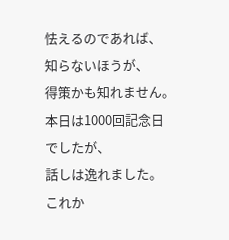怯えるのであれば、
知らないほうが、
得策かも知れません。
本日は1000回記念日でしたが、
話しは逸れました。
これか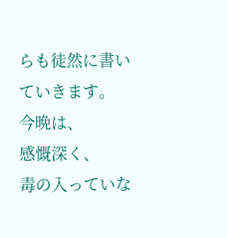らも徒然に書いていきます。
今晩は、
感慨深く、
毒の入っていな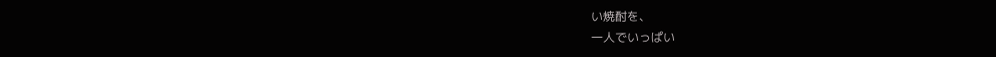い焼酎を、
一人でいっぱい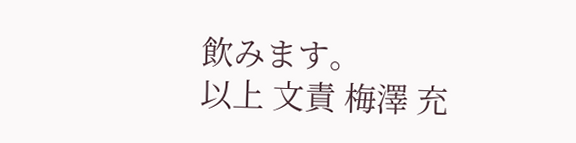飲みます。
以上 文責 梅澤 充